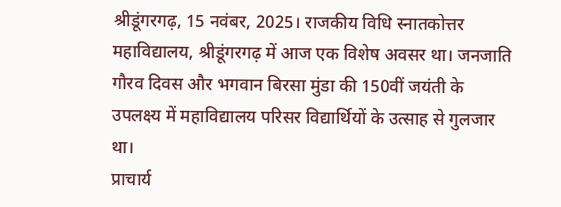श्रीडूंगरगढ़, 15 नवंबर, 2025। राजकीय विधि स्नातकोत्तर महाविद्यालय, श्रीडूंगरगढ़ में आज एक विशेष अवसर था। जनजाति गौरव दिवस और भगवान बिरसा मुंडा की 150वीं जयंती के उपलक्ष्य में महाविद्यालय परिसर विद्यार्थियों के उत्साह से गुलजार था।
प्राचार्य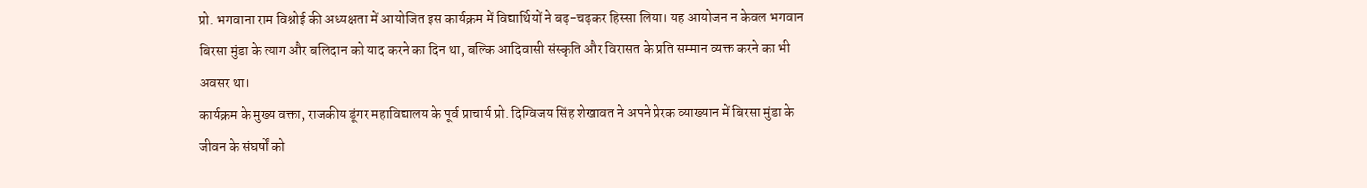प्रो. भगवाना राम विश्नोई की अध्यक्षता में आयोजित इस कार्यक्रम में विद्यार्थियों ने बढ़-चढ़कर हिस्सा लिया। यह आयोजन न केवल भगवान बिरसा मुंडा के त्याग और बलिदान को याद करने का दिन था, बल्कि आदिवासी संस्कृति और विरासत के प्रति सम्मान व्यक्त करने का भी अवसर था।
कार्यक्रम के मुख्य वक्ता, राजकीय डूंगर महाविद्यालय के पूर्व प्राचार्य प्रो. दिग्विजय सिंह शेखावत ने अपने प्रेरक व्याख्यान में बिरसा मुंडा के जीवन के संघर्षों को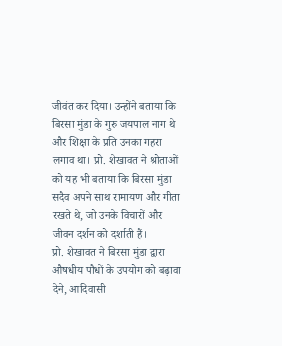जीवंत कर दिया। उन्होंने बताया कि बिरसा मुंडा के गुरु जयपाल नाग थे और शिक्षा के प्रति उनका गहरा लगाव था। प्रो. शेखावत ने श्रोताओं को यह भी बताया कि बिरसा मुंडा सदैव अपने साथ रामायण और गीता रखते थे, जो उनके विचारों और जीवन दर्शन को दर्शाती हैं।
प्रो. शेखावत ने बिरसा मुंडा द्वारा औषधीय पौधों के उपयोग को बढ़ावा देने, आदिवासी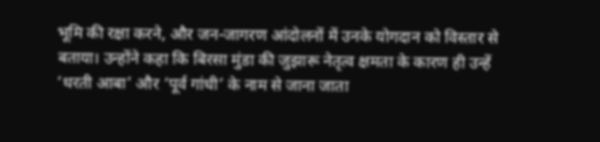भूमि की रक्षा करने, और जन-जागरण आंदोलनों में उनके योगदान को विस्तार से बताया। उन्होंने कहा कि बिरसा मुंडा की जुझारू नेतृत्व क्षमता के कारण ही उन्हें ‘धरती आबा’ और ‘पूर्व गांधी’ के नाम से जाना जाता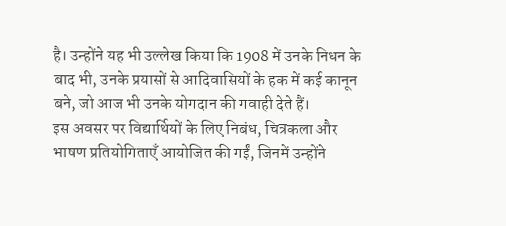है। उन्होंने यह भी उल्लेख किया कि 1908 में उनके निधन के बाद भी, उनके प्रयासों से आदिवासियों के हक में कई कानून बने, जो आज भी उनके योगदान की गवाही देते हैं।
इस अवसर पर विद्यार्थियों के लिए निबंध, चित्रकला और भाषण प्रतियोगिताएँ आयोजित की गईं, जिनमें उन्होंने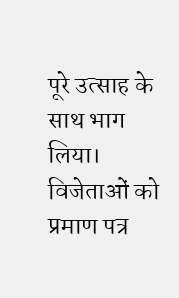पूरे उत्साह के साथ भाग लिया। विजेताओं को प्रमाण पत्र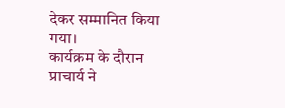देकर सम्मानित किया गया।
कार्यक्रम के दौरान प्राचार्य ने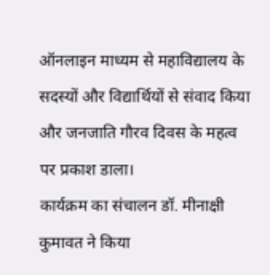ऑनलाइन माध्यम से महाविद्यालय के सदस्यों और विद्यार्थियों से संवाद किया और जनजाति गौरव दिवस के महत्व पर प्रकाश डाला।
कार्यक्रम का संचालन डॉ. मीनाक्षी कुमावत ने किया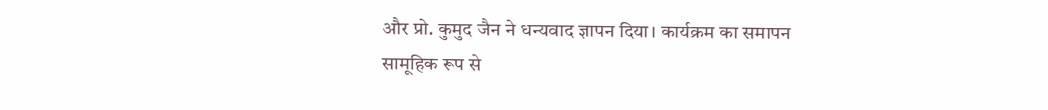और प्रो. कुमुद जैन ने धन्यवाद ज्ञापन दिया। कार्यक्रम का समापन सामूहिक रूप से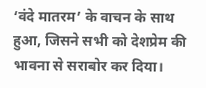‘वंदे मातरम’ के वाचन के साथ हुआ, जिसने सभी को देशप्रेम की भावना से सराबोर कर दिया।